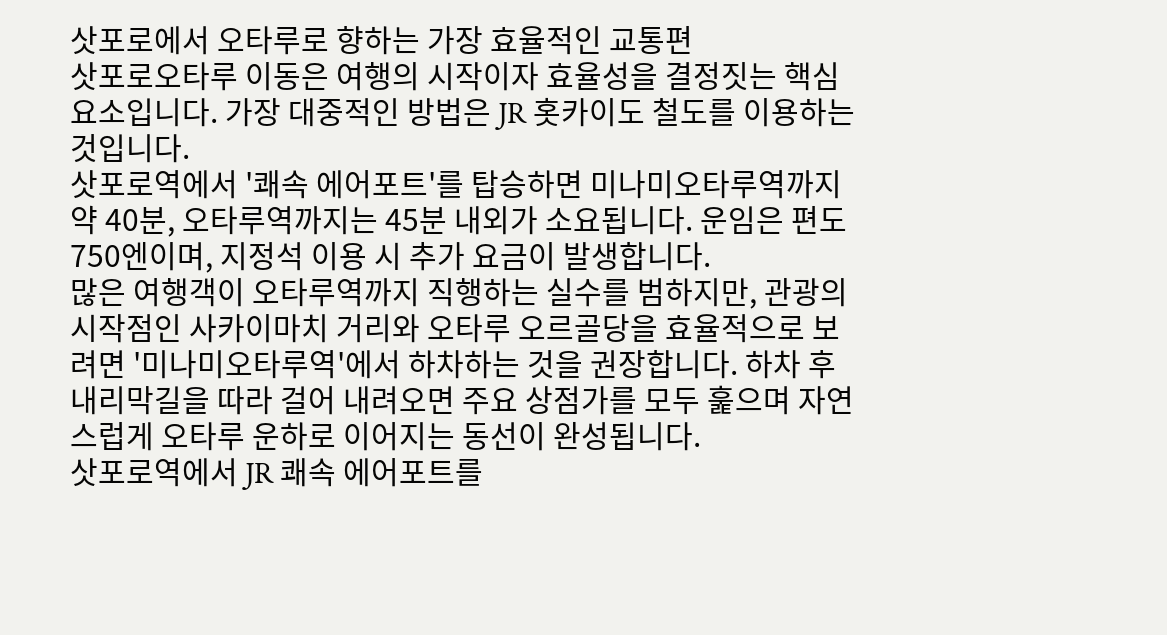삿포로에서 오타루로 향하는 가장 효율적인 교통편
삿포로오타루 이동은 여행의 시작이자 효율성을 결정짓는 핵심 요소입니다. 가장 대중적인 방법은 JR 홋카이도 철도를 이용하는 것입니다.
삿포로역에서 '쾌속 에어포트'를 탑승하면 미나미오타루역까지 약 40분, 오타루역까지는 45분 내외가 소요됩니다. 운임은 편도 750엔이며, 지정석 이용 시 추가 요금이 발생합니다.
많은 여행객이 오타루역까지 직행하는 실수를 범하지만, 관광의 시작점인 사카이마치 거리와 오타루 오르골당을 효율적으로 보려면 '미나미오타루역'에서 하차하는 것을 권장합니다. 하차 후 내리막길을 따라 걸어 내려오면 주요 상점가를 모두 훑으며 자연스럽게 오타루 운하로 이어지는 동선이 완성됩니다.
삿포로역에서 JR 쾌속 에어포트를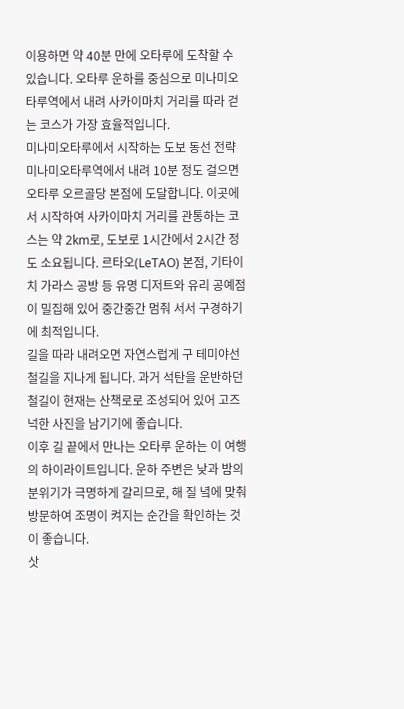이용하면 약 40분 만에 오타루에 도착할 수 있습니다. 오타루 운하를 중심으로 미나미오타루역에서 내려 사카이마치 거리를 따라 걷는 코스가 가장 효율적입니다.
미나미오타루에서 시작하는 도보 동선 전략
미나미오타루역에서 내려 10분 정도 걸으면 오타루 오르골당 본점에 도달합니다. 이곳에서 시작하여 사카이마치 거리를 관통하는 코스는 약 2km로, 도보로 1시간에서 2시간 정도 소요됩니다. 르타오(LeTAO) 본점, 기타이치 가라스 공방 등 유명 디저트와 유리 공예점이 밀집해 있어 중간중간 멈춰 서서 구경하기에 최적입니다.
길을 따라 내려오면 자연스럽게 구 테미야선 철길을 지나게 됩니다. 과거 석탄을 운반하던 철길이 현재는 산책로로 조성되어 있어 고즈넉한 사진을 남기기에 좋습니다.
이후 길 끝에서 만나는 오타루 운하는 이 여행의 하이라이트입니다. 운하 주변은 낮과 밤의 분위기가 극명하게 갈리므로, 해 질 녘에 맞춰 방문하여 조명이 켜지는 순간을 확인하는 것이 좋습니다.
삿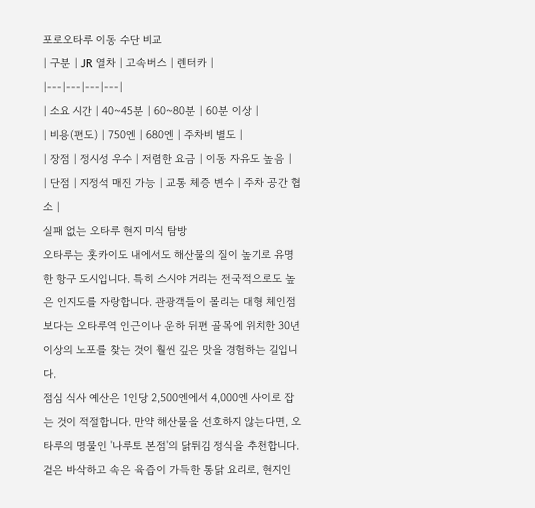포로오타루 이동 수단 비교
| 구분 | JR 열차 | 고속버스 | 렌터카 |
|---|---|---|---|
| 소요 시간 | 40~45분 | 60~80분 | 60분 이상 |
| 비용(편도) | 750엔 | 680엔 | 주차비 별도 |
| 장점 | 정시성 우수 | 저렴한 요금 | 이동 자유도 높음 |
| 단점 | 지정석 매진 가능 | 교통 체증 변수 | 주차 공간 협소 |
실패 없는 오타루 현지 미식 탐방
오타루는 홋카이도 내에서도 해산물의 질이 높기로 유명한 항구 도시입니다. 특히 스시야 거리는 전국적으로도 높은 인지도를 자랑합니다. 관광객들이 몰리는 대형 체인점보다는 오타루역 인근이나 운하 뒤편 골목에 위치한 30년 이상의 노포를 찾는 것이 훨씬 깊은 맛을 경험하는 길입니다.
점심 식사 예산은 1인당 2,500엔에서 4,000엔 사이로 잡는 것이 적절합니다. 만약 해산물을 선호하지 않는다면, 오타루의 명물인 '나루토 본점'의 닭튀김 정식을 추천합니다.
겉은 바삭하고 속은 육즙이 가득한 통닭 요리로, 현지인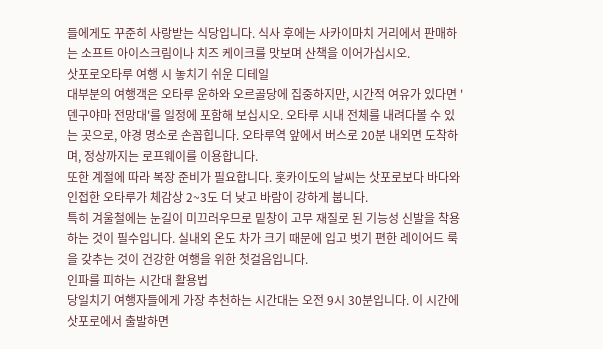들에게도 꾸준히 사랑받는 식당입니다. 식사 후에는 사카이마치 거리에서 판매하는 소프트 아이스크림이나 치즈 케이크를 맛보며 산책을 이어가십시오.
삿포로오타루 여행 시 놓치기 쉬운 디테일
대부분의 여행객은 오타루 운하와 오르골당에 집중하지만, 시간적 여유가 있다면 '덴구야마 전망대'를 일정에 포함해 보십시오. 오타루 시내 전체를 내려다볼 수 있는 곳으로, 야경 명소로 손꼽힙니다. 오타루역 앞에서 버스로 20분 내외면 도착하며, 정상까지는 로프웨이를 이용합니다.
또한 계절에 따라 복장 준비가 필요합니다. 홋카이도의 날씨는 삿포로보다 바다와 인접한 오타루가 체감상 2~3도 더 낮고 바람이 강하게 붑니다.
특히 겨울철에는 눈길이 미끄러우므로 밑창이 고무 재질로 된 기능성 신발을 착용하는 것이 필수입니다. 실내외 온도 차가 크기 때문에 입고 벗기 편한 레이어드 룩을 갖추는 것이 건강한 여행을 위한 첫걸음입니다.
인파를 피하는 시간대 활용법
당일치기 여행자들에게 가장 추천하는 시간대는 오전 9시 30분입니다. 이 시간에 삿포로에서 출발하면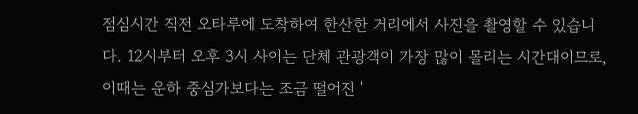점심시간 직전 오타루에 도착하여 한산한 거리에서 사진을 촬영할 수 있습니다. 12시부터 오후 3시 사이는 단체 관광객이 가장 많이 몰리는 시간대이므로, 이때는 운하 중심가보다는 조금 떨어진 '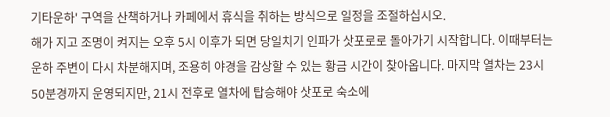기타운하' 구역을 산책하거나 카페에서 휴식을 취하는 방식으로 일정을 조절하십시오.
해가 지고 조명이 켜지는 오후 5시 이후가 되면 당일치기 인파가 삿포로로 돌아가기 시작합니다. 이때부터는 운하 주변이 다시 차분해지며, 조용히 야경을 감상할 수 있는 황금 시간이 찾아옵니다. 마지막 열차는 23시 50분경까지 운영되지만, 21시 전후로 열차에 탑승해야 삿포로 숙소에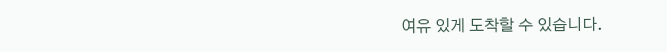여유 있게 도착할 수 있습니다.